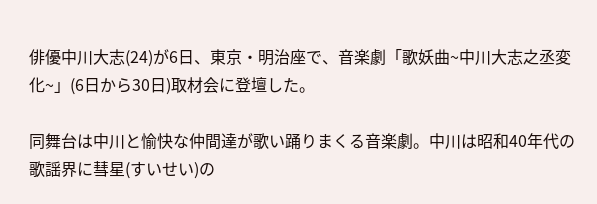俳優中川大志(24)が6日、東京・明治座で、音楽劇「歌妖曲~中川大志之丞変化~」(6日から30日)取材会に登壇した。

同舞台は中川と愉快な仲間達が歌い踊りまくる音楽劇。中川は昭和40年代の歌謡界に彗星(すいせい)の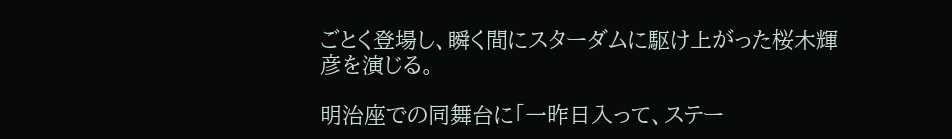ごとく登場し、瞬く間にスターダムに駆け上がった桜木輝彦を演じる。

明治座での同舞台に「一昨日入って、ステー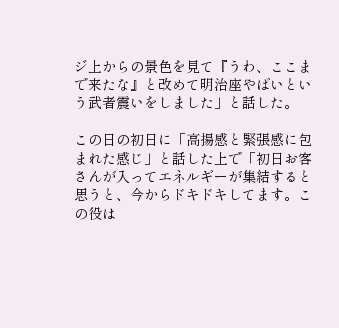ジ上からの景色を見て『うわ、ここまで来たな』と改めて明治座やばいという武者震いをしました」と話した。

この日の初日に「高揚感と緊張感に包まれた感じ」と話した上で「初日お客さんが入ってエネルギーが集結すると思うと、今からドキドキしてます。この役は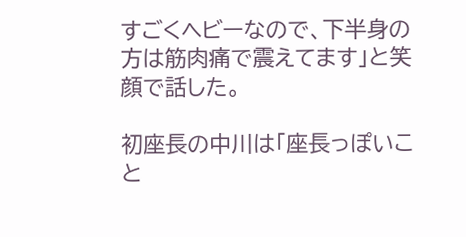すごくヘビーなので、下半身の方は筋肉痛で震えてます」と笑顔で話した。

初座長の中川は「座長っぽいこと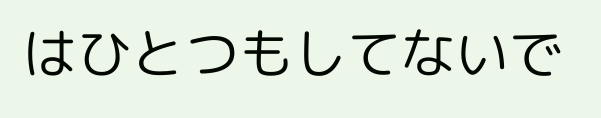はひとつもしてないで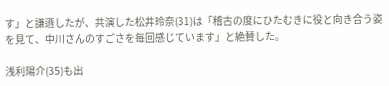す」と謙遜したが、共演した松井玲奈(31)は「稽古の度にひたむきに役と向き合う姿を見て、中川さんのすごさを毎回感じています」と絶賛した。

浅利陽介(35)も出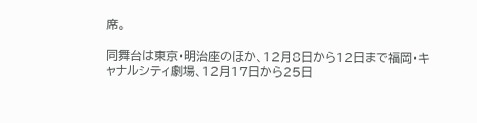席。

同舞台は東京・明治座のほか、12月8日から12日まで福岡・キャナルシティ劇場、12月17日から25日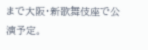まで大阪・新歌舞伎座で公演予定。